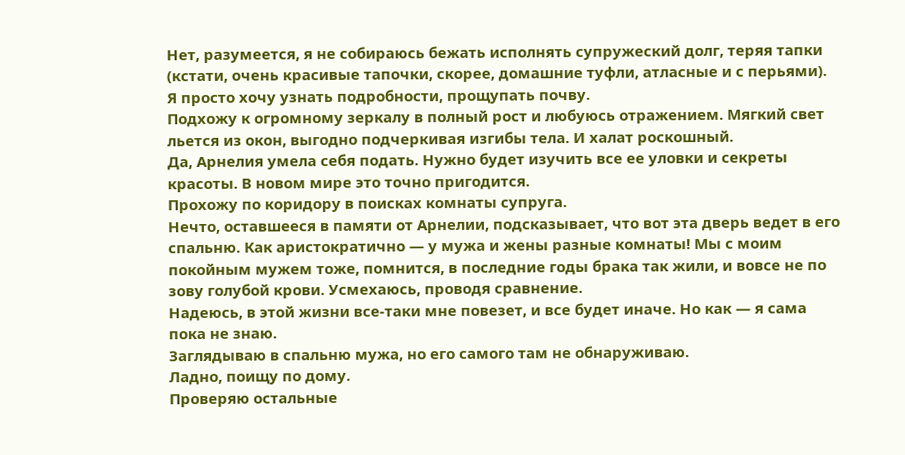Нет, разумеется, я не собираюсь бежать исполнять супружеский долг, теряя тапки (кстати, очень красивые тапочки, скорее, домашние туфли, атласные и с перьями).
Я просто хочу узнать подробности, прощупать почву.
Подхожу к огромному зеркалу в полный рост и любуюсь отражением. Мягкий свет льется из окон, выгодно подчеркивая изгибы тела. И халат роскошный.
Да, Арнелия умела себя подать. Нужно будет изучить все ее уловки и секреты красоты. В новом мире это точно пригодится.
Прохожу по коридору в поисках комнаты супруга.
Нечто, оставшееся в памяти от Арнелии, подсказывает, что вот эта дверь ведет в его спальню. Как аристократично — у мужа и жены разные комнаты! Мы с моим покойным мужем тоже, помнится, в последние годы брака так жили, и вовсе не по зову голубой крови. Усмехаюсь, проводя сравнение.
Надеюсь, в этой жизни все-таки мне повезет, и все будет иначе. Но как — я сама пока не знаю.
Заглядываю в спальню мужа, но его самого там не обнаруживаю.
Ладно, поищу по дому.
Проверяю остальные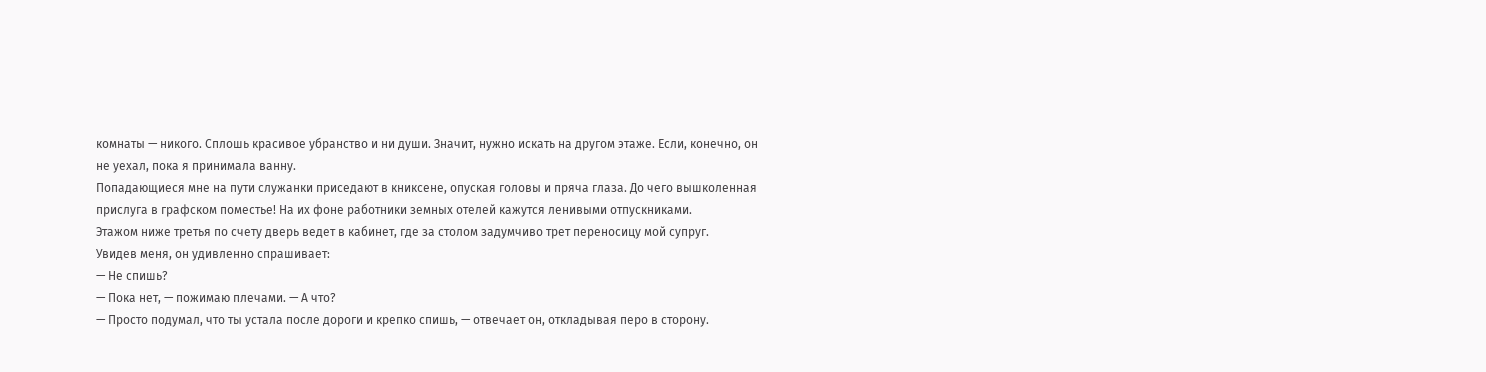комнаты — никого. Сплошь красивое убранство и ни души. Значит, нужно искать на другом этаже. Если, конечно, он не уехал, пока я принимала ванну.
Попадающиеся мне на пути служанки приседают в книксене, опуская головы и пряча глаза. До чего вышколенная прислуга в графском поместье! На их фоне работники земных отелей кажутся ленивыми отпускниками.
Этажом ниже третья по счету дверь ведет в кабинет, где за столом задумчиво трет переносицу мой супруг.
Увидев меня, он удивленно спрашивает:
— Не спишь?
— Пока нет, — пожимаю плечами. — А что?
— Просто подумал, что ты устала после дороги и крепко спишь, — отвечает он, откладывая перо в сторону.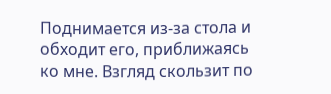Поднимается из-за стола и обходит его, приближаясь ко мне. Взгляд скользит по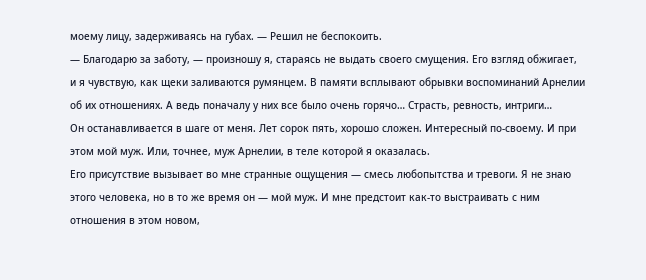моему лицу, задерживаясь на губах. — Решил не беспокоить.
— Благодарю за заботу, — произношу я, стараясь не выдать своего смущения. Его взгляд обжигает, и я чувствую, как щеки заливаются румянцем. В памяти всплывают обрывки воспоминаний Арнелии об их отношениях. А ведь поначалу у них все было очень горячо… Страсть, ревность, интриги…
Он останавливается в шаге от меня. Лет сорок пять, хорошо сложен. Интересный по-своему. И при этом мой муж. Или, точнее, муж Арнелии, в теле которой я оказалась.
Его присутствие вызывает во мне странные ощущения — смесь любопытства и тревоги. Я не знаю этого человека, но в то же время он — мой муж. И мне предстоит как-то выстраивать с ним отношения в этом новом,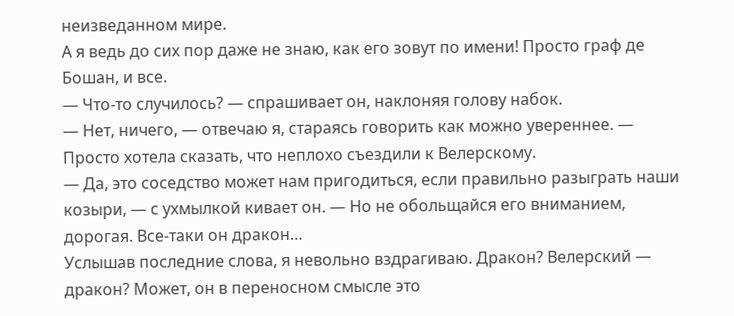неизведанном мире.
А я ведь до сих пор даже не знаю, как его зовут по имени! Просто граф де Бошан, и все.
— Что-то случилось? — спрашивает он, наклоняя голову набок.
— Нет, ничего, — отвечаю я, стараясь говорить как можно увереннее. — Просто хотела сказать, что неплохо съездили к Велерскому.
— Да, это соседство может нам пригодиться, если правильно разыграть наши козыри, — с ухмылкой кивает он. — Но не обольщайся его вниманием, дорогая. Все-таки он дракон…
Услышав последние слова, я невольно вздрагиваю. Дракон? Велерский — дракон? Может, он в переносном смысле это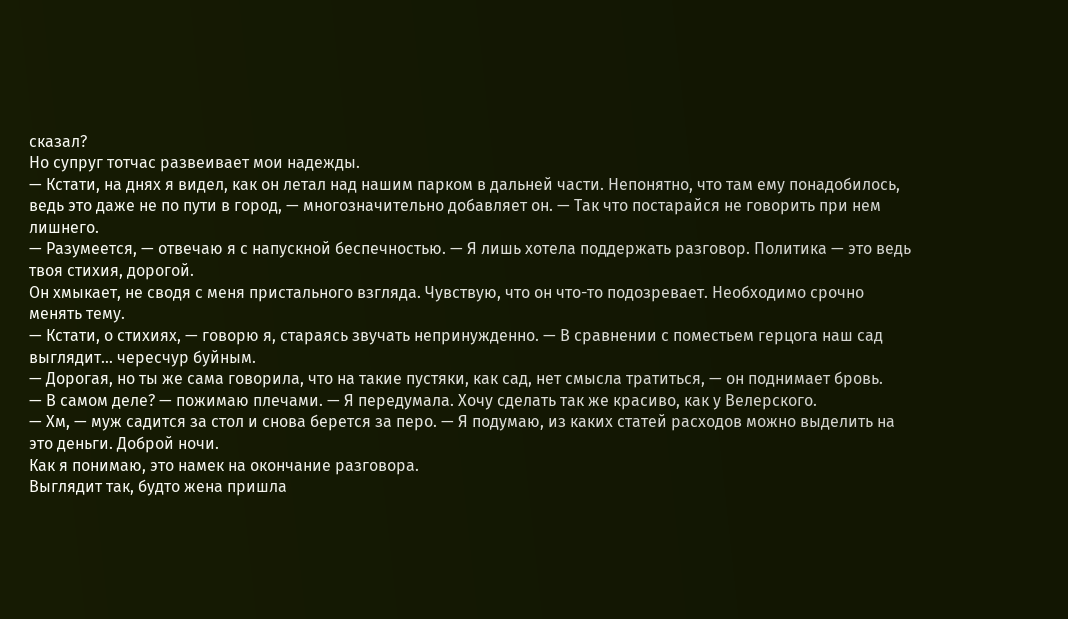сказал?
Но супруг тотчас развеивает мои надежды.
— Кстати, на днях я видел, как он летал над нашим парком в дальней части. Непонятно, что там ему понадобилось, ведь это даже не по пути в город, — многозначительно добавляет он. — Так что постарайся не говорить при нем лишнего.
— Разумеется, — отвечаю я с напускной беспечностью. — Я лишь хотела поддержать разговор. Политика — это ведь твоя стихия, дорогой.
Он хмыкает, не сводя с меня пристального взгляда. Чувствую, что он что-то подозревает. Необходимо срочно менять тему.
— Кстати, о стихиях, — говорю я, стараясь звучать непринужденно. — В сравнении с поместьем герцога наш сад выглядит… чересчур буйным.
— Дорогая, но ты же сама говорила, что на такие пустяки, как сад, нет смысла тратиться, — он поднимает бровь.
— В самом деле? — пожимаю плечами. — Я передумала. Хочу сделать так же красиво, как у Велерского.
— Хм, — муж садится за стол и снова берется за перо. — Я подумаю, из каких статей расходов можно выделить на это деньги. Доброй ночи.
Как я понимаю, это намек на окончание разговора.
Выглядит так, будто жена пришла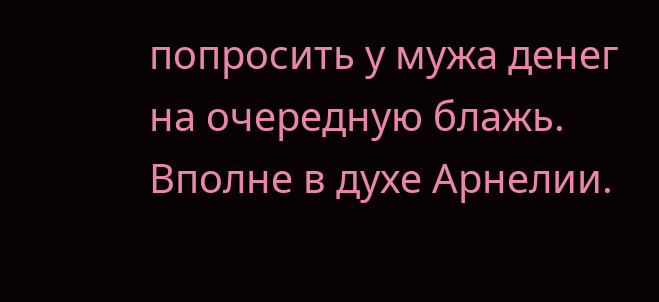попросить у мужа денег на очередную блажь. Вполне в духе Арнелии.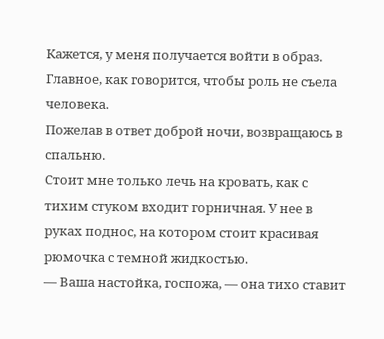Кажется, у меня получается войти в образ. Главное, как говорится, чтобы роль не съела человека.
Пожелав в ответ доброй ночи, возвращаюсь в спальню.
Стоит мне только лечь на кровать, как с тихим стуком входит горничная. У нее в руках поднос, на котором стоит красивая рюмочка с темной жидкостью.
— Ваша настойка, госпожа, — она тихо ставит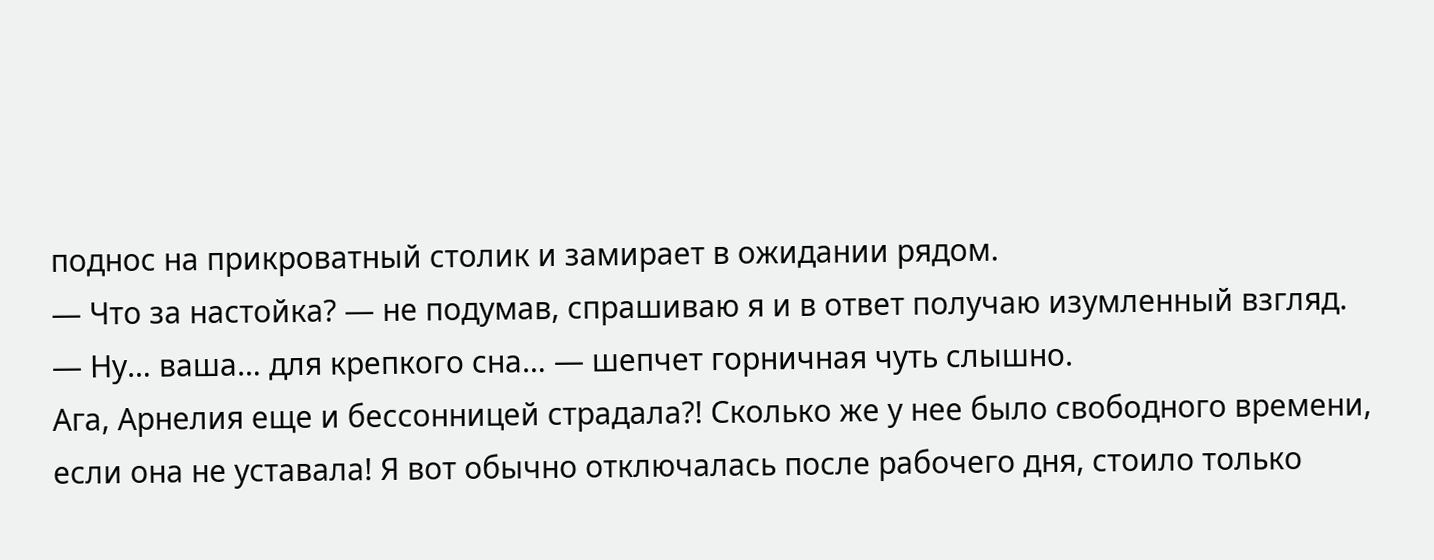поднос на прикроватный столик и замирает в ожидании рядом.
— Что за настойка? — не подумав, спрашиваю я и в ответ получаю изумленный взгляд.
— Ну… ваша… для крепкого сна… — шепчет горничная чуть слышно.
Ага, Арнелия еще и бессонницей страдала?! Сколько же у нее было свободного времени, если она не уставала! Я вот обычно отключалась после рабочего дня, стоило только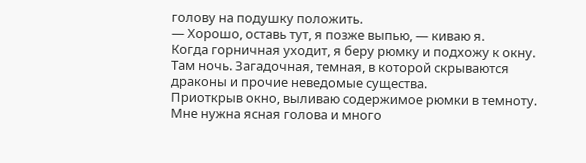голову на подушку положить.
— Хорошо, оставь тут, я позже выпью, — киваю я.
Когда горничная уходит, я беру рюмку и подхожу к окну. Там ночь. Загадочная, темная, в которой скрываются драконы и прочие неведомые существа.
Приоткрыв окно, выливаю содержимое рюмки в темноту. Мне нужна ясная голова и много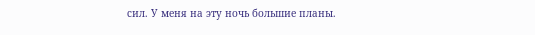сил. У меня на эту ночь большие планы.